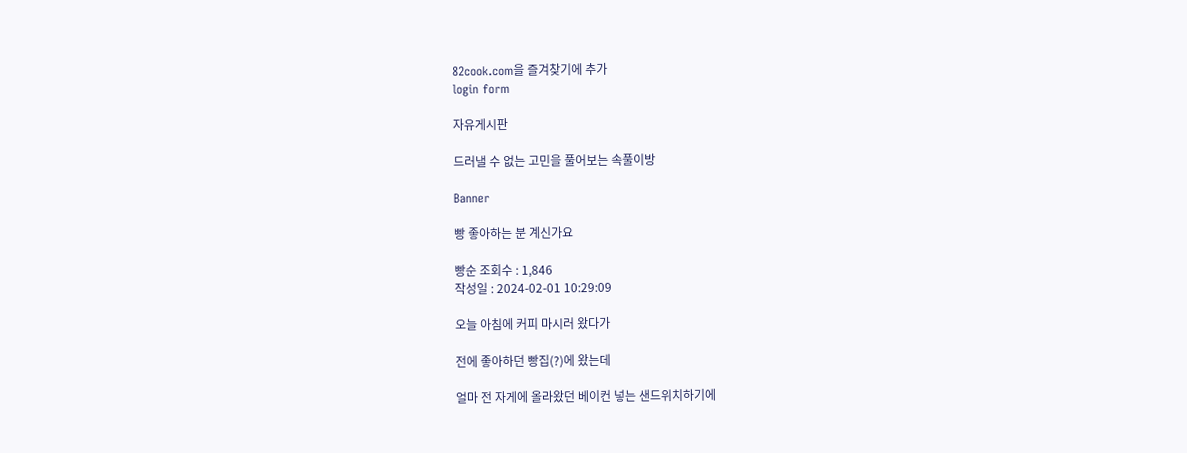82cook.com을 즐겨찾기에 추가
login form

자유게시판

드러낼 수 없는 고민을 풀어보는 속풀이방

Banner

빵 좋아하는 분 계신가요

빵순 조회수 : 1,846
작성일 : 2024-02-01 10:29:09

오늘 아침에 커피 마시러 왔다가

전에 좋아하던 빵집(?)에 왔는데

얼마 전 자게에 올라왔던 베이컨 넣는 샌드위치하기에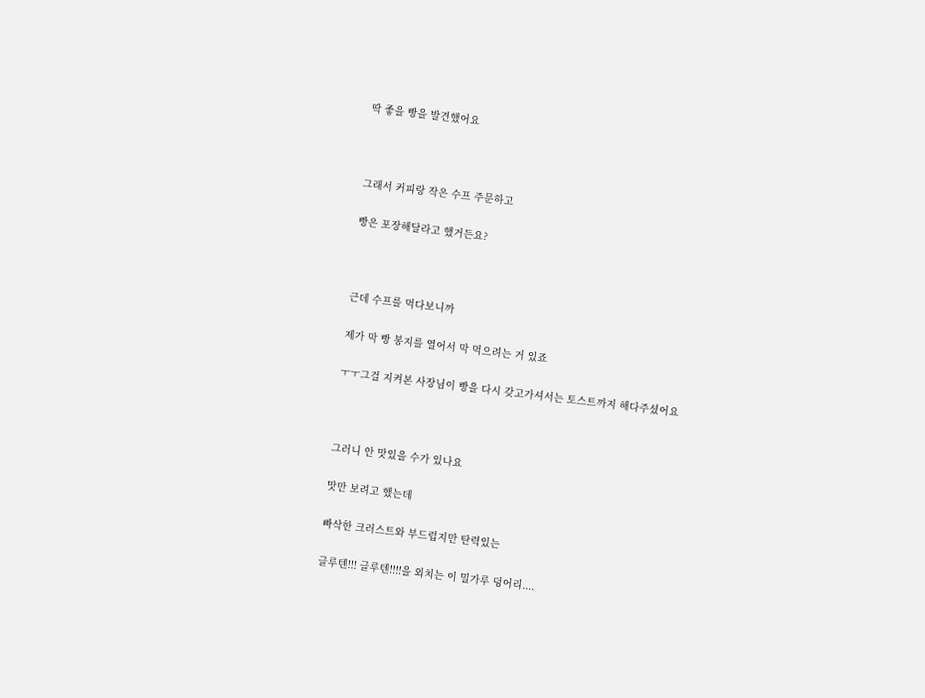딱 좋을 빵을 발견했어요



그래서 커피랑 작은 수프 주문하고

빵은 포장해달라고 했거든요?



근데 수프를 먹다보니까

제가 막 빵 봉지를 열어서 막 먹으려는 거 있죠

ㅜㅜ그걸 지켜본 사장님이 빵을 다시 갖고가셔서는 토스트까지 해다주셨어요



그러니 안 맛있을 수가 있나요

맛만 보려고 했는데

빠삭한 크러스트와 부드럽지만 탄력있는

글루텐!!! 글루텐!!!!을 외치는 이 밀가루 덩어리....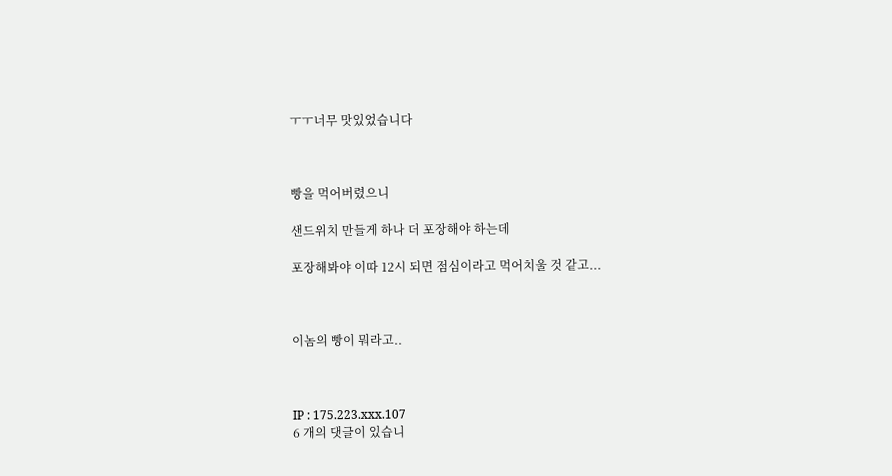ㅜㅜ너무 맛있었습니다



빵을 먹어버렸으니

샌드위치 만들게 하나 더 포장해야 하는데

포장해봐야 이따 12시 되면 점심이라고 먹어치울 것 같고...



이놈의 빵이 뭐라고..



IP : 175.223.xxx.107
6 개의 댓글이 있습니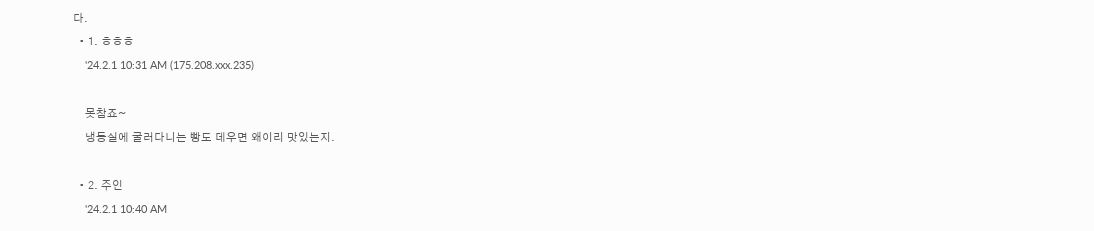다.
  • 1. ㅎㅎㅎ
    '24.2.1 10:31 AM (175.208.xxx.235)

    못참죠~
    냉동실에 굴러다니는 빵도 데우면 왜이리 맛있는지.

  • 2. 주인
    '24.2.1 10:40 AM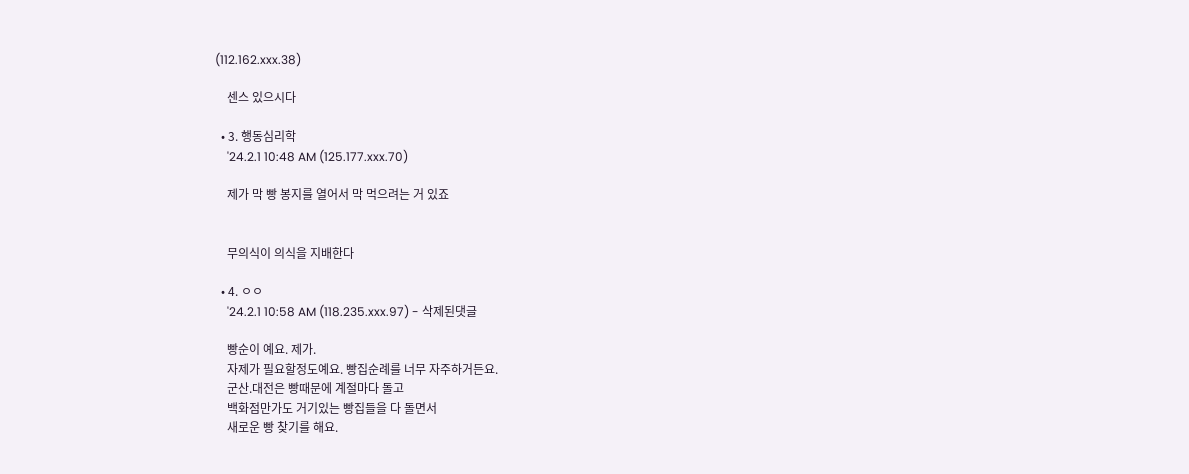(112.162.xxx.38)

    센스 있으시다

  • 3. 행동심리학
    '24.2.1 10:48 AM (125.177.xxx.70)

    제가 막 빵 봉지를 열어서 막 먹으려는 거 있죠


    무의식이 의식을 지배한다

  • 4. ㅇㅇ
    '24.2.1 10:58 AM (118.235.xxx.97) - 삭제된댓글

    빵순이 예요. 제가.
    자제가 필요할정도예요. 빵집순례를 너무 자주하거든요.
    군산.대전은 빵때문에 계절마다 돌고
    백화점만가도 거기있는 빵집들을 다 돌면서
    새로운 빵 찾기를 해요.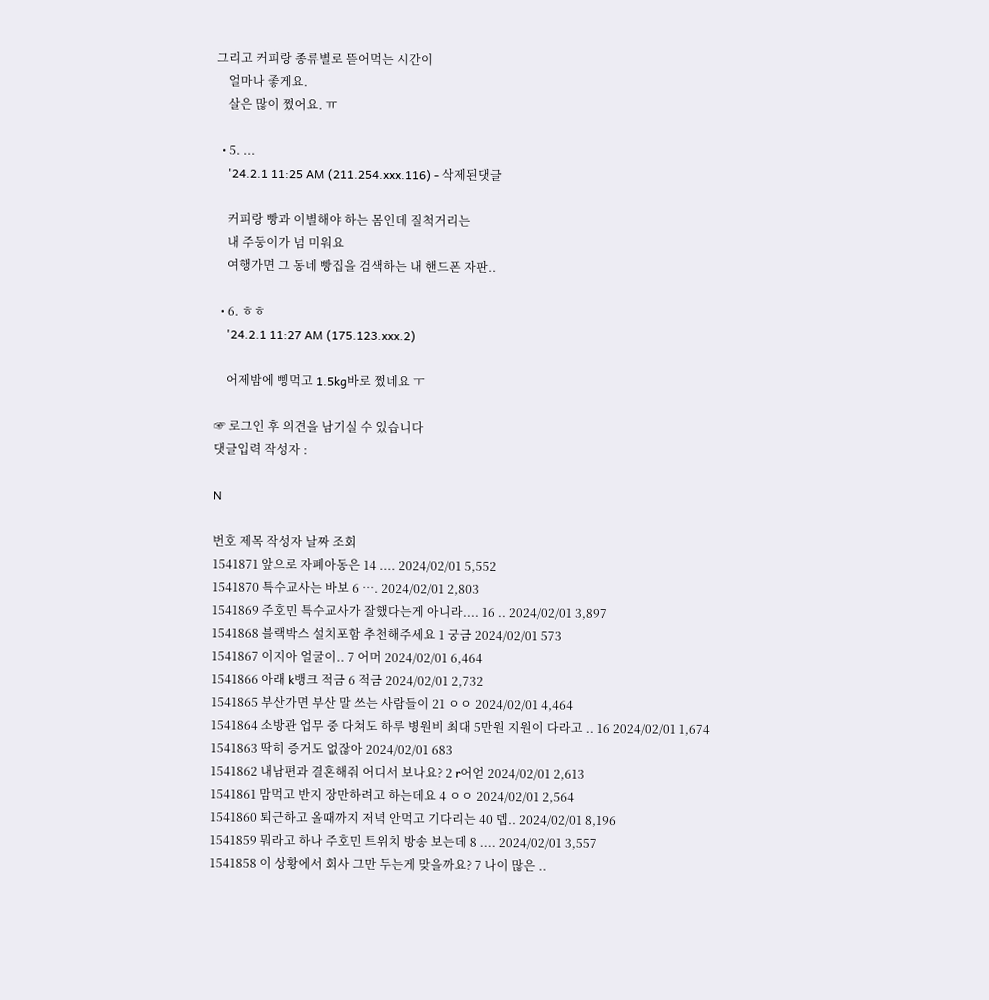그리고 커피랑 종류별로 뜯어먹는 시간이
    얼마나 좋게요.
    살은 많이 쩠어요. ㅠ

  • 5. ...
    '24.2.1 11:25 AM (211.254.xxx.116) - 삭제된댓글

    커피랑 빵과 이별해야 하는 몸인데 질척거리는
    내 주둥이가 넘 미워요
    여행가면 그 동네 빵집을 검색하는 내 핸드폰 자판..

  • 6. ㅎㅎ
    '24.2.1 11:27 AM (175.123.xxx.2)

    어제밤에 삥먹고 1.5kg바로 쩠네요 ㅜ

☞ 로그인 후 의견을 남기실 수 있습니다
댓글입력 작성자 :

N

번호 제목 작성자 날짜 조회
1541871 앞으로 자폐아동은 14 .... 2024/02/01 5,552
1541870 특수교사는 바보 6 …. 2024/02/01 2,803
1541869 주호민 특수교사가 잘했다는게 아니라.... 16 .. 2024/02/01 3,897
1541868 블랙박스 설치포함 추천해주세요 1 궁금 2024/02/01 573
1541867 이지아 얼굴이.. 7 어머 2024/02/01 6,464
1541866 아래 k뱅크 적금 6 적금 2024/02/01 2,732
1541865 부산가면 부산 말 쓰는 사람들이 21 ㅇㅇ 2024/02/01 4,464
1541864 소방관 업무 중 다쳐도 하루 병원비 최대 5만원 지원이 다라고 .. 16 2024/02/01 1,674
1541863 딱히 증거도 없잖아 2024/02/01 683
1541862 내남편과 결혼해줘 어디서 보나요? 2 r어얻 2024/02/01 2,613
1541861 맘먹고 반지 장만하려고 하는데요 4 ㅇㅇ 2024/02/01 2,564
1541860 퇴근하고 올때까지 저녁 안먹고 기다리는 40 뎁.. 2024/02/01 8,196
1541859 뭐라고 하나 주호민 트위치 방송 보는데 8 .... 2024/02/01 3,557
1541858 이 상황에서 회사 그만 두는게 맞을까요? 7 나이 많은 ..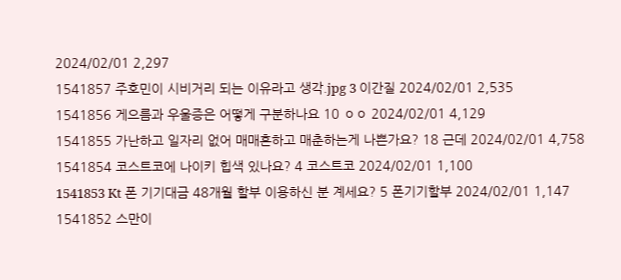2024/02/01 2,297
1541857 주호민이 시비거리 되는 이유라고 생각.jpg 3 이간질 2024/02/01 2,535
1541856 게으름과 우울증은 어떻게 구분하나요 10 ㅇㅇ 2024/02/01 4,129
1541855 가난하고 일자리 없어 매매혼하고 매춘하는게 나쁜가요? 18 근데 2024/02/01 4,758
1541854 코스트코에 나이키 힙색 있나요? 4 코스트코 2024/02/01 1,100
1541853 Kt 폰 기기대금 48개월 할부 이용하신 분 계세요? 5 폰기기할부 2024/02/01 1,147
1541852 스만이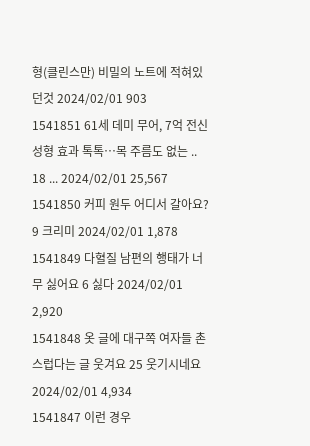형(클린스만) 비밀의 노트에 적혀있던것 2024/02/01 903
1541851 61세 데미 무어, 7억 전신 성형 효과 톡톡…목 주름도 없는 .. 18 ... 2024/02/01 25,567
1541850 커피 원두 어디서 갈아요? 9 크리미 2024/02/01 1,878
1541849 다혈질 남편의 행태가 너무 싫어요 6 싫다 2024/02/01 2,920
1541848 옷 글에 대구쪽 여자들 촌스럽다는 글 웃겨요 25 웃기시네요 2024/02/01 4,934
1541847 이런 경우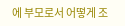에 부모로서 어떻게 조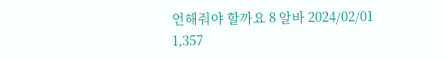언해줘야 할까요 8 알바 2024/02/01 1,357